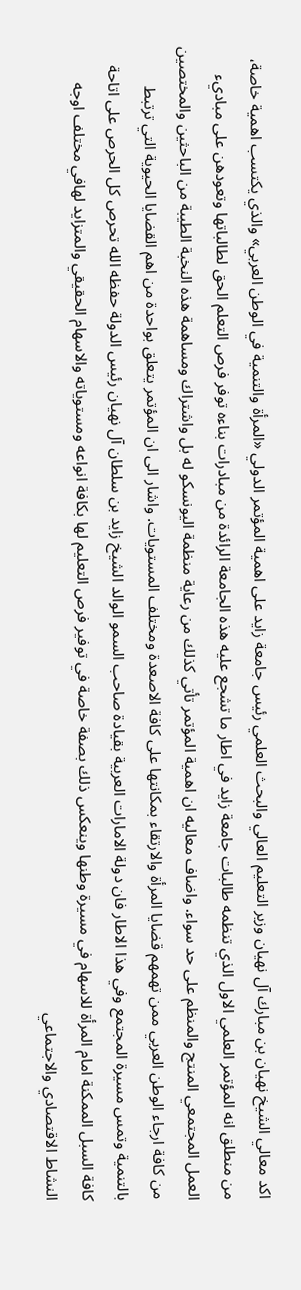اكد معالي الشيخ نهيان بن مبارك آل نهيان وزير التعليم العالي والبحث العلمي رئيس جامعة زايد على اهمية المؤتمر الدولي «المرأة والتنمية في الوطن العربي» والذي يكتسب اهمية خاصة، من منطلق انه المؤتمر العلمي الاول الذي تنظمه طالبات جامعة زايد في اطار ما تشجع عليه هذه الجامعة الرائدة من مبادرات بناءه توفر فرص التعلم الحق لطالباتها وتعودهن على مباديء العمل المجتمعي المنتج والمنظم على حد سواء. واضاف معاليه ان اهمية المؤتمر تأتي كذلك من رعاية منظمة اليونسكو له بل واشتراك ومساهمة هذه النخبة الطيبة من الباحثين والمختصين من كافة ارجاء الوطن العربي ممن تهمهم قضايا المرأة والارتقاء بمكانتها على كافة الاصعدة ومختلف المستويات. واشار الى ان المؤتمر يتعلق بواحدة من اهم القضايا الحيوية التي ترتبط بالتنمية وتمس مسيرة المجتمع وفي هذا الاطار فان دولة الامارات العربية بقيادة صاحب السمو الوالد الشيخ زايد بن سلطان آل نهيان رئيس الدولة حفظه الله تحرص كل الحرص على اتاحة كافة السبل الممكنة امام المرأة للاسهام في مسيرة وطنها وينعكس ذلك بصفة خاصة في توفير فرص التعليم لها بكافة انواعه ومستوياته والاسهام الحقيقي والمتزايد لهافي مختلف اوجه النشاط الاقتصادي والاجتماعي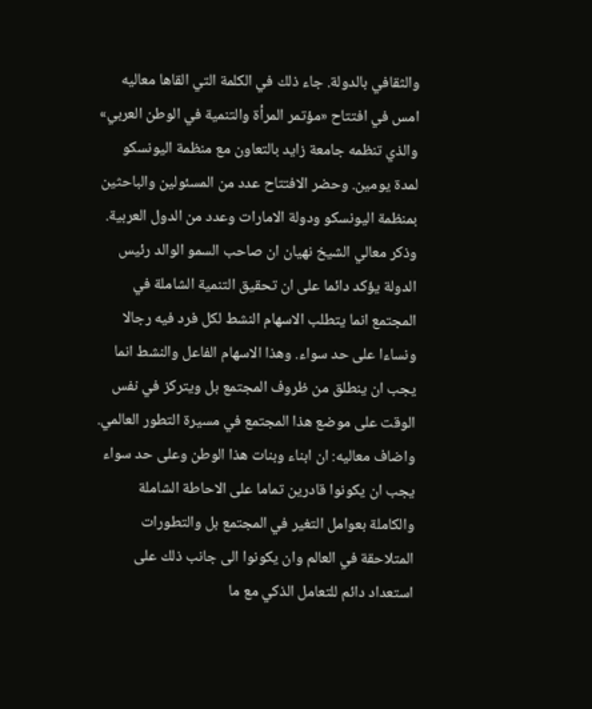والثقافي بالدولة. جاء ذلك في الكلمة التي القاها معاليه امس في افتتاح «مؤتمر المرأة والتنمية في الوطن العربي» والذي تنظمه جامعة زايد بالتعاون مع منظمة اليونسكو لمدة يومين. وحضر الافتتاح عدد من المسئولين والباحثين بمنظمة اليونسكو ودولة الامارات وعدد من الدول العربية. وذكر معالي الشيخ نهيان ان صاحب السمو الوالد رئيس الدولة يؤكد دائما على ان تحقيق التنمية الشاملة في المجتمع انما يتطلب الاسهام النشط لكل فرد فيه رجالا ونساءا على حد سواء. وهذا الاسهام الفاعل والنشط انما يجب ان ينطلق من ظروف المجتمع بل ويتركز في نفس الوقت على موضع هذا المجتمع في مسيرة التطور العالمي. واضاف معاليه: ان ابناء وبنات هذا الوطن وعلى حد سواء يجب ان يكونوا قادرين تماما على الاحاطة الشاملة والكاملة بعوامل التغير في المجتمع بل والتطورات المتلاحقة في العالم وان يكونوا الى جانب ذلك على استعداد دائم للتعامل الذكي مع ما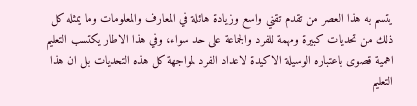يتسم به هذا العصر من تقدم تقني واسع وزيادة هائلة في المعارف والمعلومات وما يمثله كل ذلك من تحديات كبيرة ومهمة للفرد والجماعة على حد سواء، وفي هذا الاطار يكتسب التعليم اهمية قصوى باعتباره الوسيلة الاكيدة لاعداد الفرد لمواجهة كل هذه التحديات بل ان هذا التعليم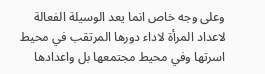وعلى وجه خاص انما يعد الوسيلة الفعالة لاعداد المرأة لاداء دورها المرتقب في محيط اسرتها وفي محيط مجتمعها بل واعدادها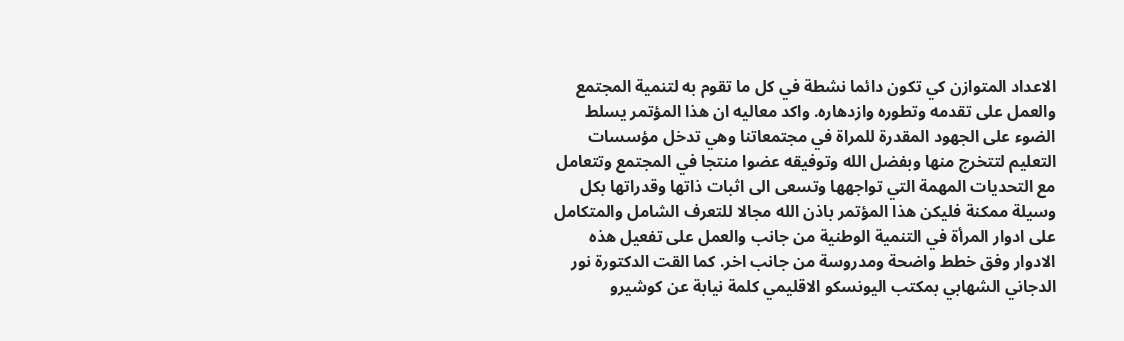الاعداد المتوازن كي تكون دائما نشطة في كل ما تقوم به لتنمية المجتمع والعمل على تقدمه وتطوره وازدهاره. واكد معاليه ان هذا المؤتمر يسلط الضوء على الجهود المقدرة للمراة في مجتمعاتنا وهي تدخل مؤسسات التعليم لتتخرج منها وبفضل الله وتوفيقه عضوا منتجا في المجتمع وتتعامل مع التحديات المهمة التي تواجهها وتسعى الى اثبات ذاتها وقدراتها بكل وسيلة ممكنة فليكن هذا المؤتمر باذن الله مجالا للتعرف الشامل والمتكامل على ادوار المرأة في التنمية الوطنية من جانب والعمل على تفعيل هذه الادوار وفق خطط واضحة ومدروسة من جانب اخر. كما القت الدكتورة نور الدجاني الشهابي بمكتب اليونسكو الاقليمي كلمة نيابة عن كوشيرو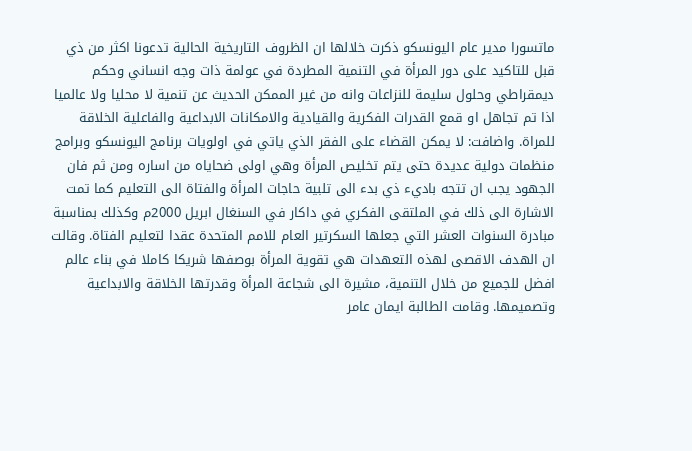ماتسورا مدير عام اليونسكو ذكرت خلالها ان الظروف التاريخية الحالية تدعونا اكثر من ذي قبل للتاكيد على دور المرأة في التنمية المطردة في عولمة ذات وجه انساني وحكم ديمقراطي وحلول سليمة للنزاعات وانه من غير الممكن الحديث عن تنمية لا محليا ولا عالميا اذا تم تجاهل او قمع القدرات الفكرية والقيادية والامكانات الابداعية والفاعلية الخلاقة للمراة. واضافت: لا يمكن القضاء على الفقر الذي ياتي في اولويات برنامج اليونسكو وبرامج منظمات دولية عديدة حتى يتم تخليص المرأة وهي اولى ضحاياه من اساره ومن ثم فان الجهود يجب ان تتجه باديء ذي بدء الى تلبية حاجات المرأة والفتاة الى التعليم كما تمت الاشارة الى ذلك في الملتقى الفكري في داكار في السنغال ابريل 2000م وكذلك بمناسبة مبادرة السنوات العشر التي جعلها السكرتير العام للامم المتحدة عقدا لتعليم الفتاة. وقالت ان الهدف الاقصى لهذه التعهدات هي تقوية المرأة بوصفها شريكا كاملا في بناء عالم افضل للجميع من خلال التنمية، مشيرة الى شجاعة المرأة وقدرتها الخلاقة والابداعية وتصميمها. وقامت الطالبة ايمان عامر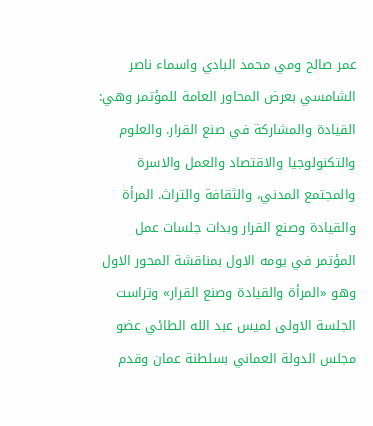عمر صالح ومي محمد البادي واسماء ناصر الشامسي بعرض المحاور العامة للمؤتمر وهي: القيادة والمشاركة في صنع القرار. والعلوم والتكنولوجيا والاقتصاد والعمل والاسرة والمجتمع المدني، والثقافة والتراث. المرأة والقيادة وصنع القرار وبدات جلسات عمل المؤتمر في يومه الاول بمناقشة المحور الاول وهو «المرأة والقيادة وصنع القرار» وتراست الجلسة الاولى لميس عبد الله الطائي عضو مجلس الدولة العماني بسلطنة عمان وقدم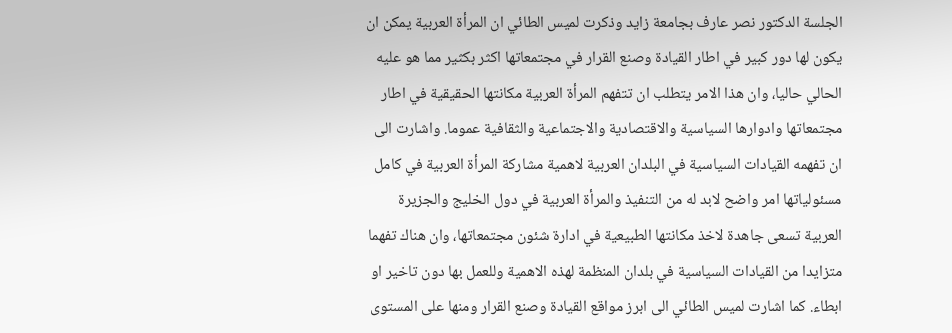الجلسة الدكتور نصر عارف بجامعة زايد وذكرت لميس الطائي ان المرأة العربية يمكن ان يكون لها دور كبير في اطار القيادة وصنع القرار في مجتمعاتها اكثر بكثير مما هو عليه الحالي حاليا، وان هذا الامر يتطلب ان تتفهم المرأة العربية مكانتها الحقيقية في اطار مجتمعاتها وادوارها السياسية والاقتصادية والاجتماعية والثقافية عموما. واشارت الى ان تفهمه القيادات السياسية في البلدان العربية لاهمية مشاركة المرأة العربية في كامل مسئولياتها امر واضح لابد له من التنفيذ والمرأة العربية في دول الخليج والجزيرة العربية تسعى جاهدة لاخذ مكانتها الطبيعية في ادارة شئون مجتمعاتها، وان هناك تفهما متزايدا من القيادات السياسية في بلدان المنظمة لهذه الاهمية وللعمل بها دون تاخير او ابطاء. كما اشارت لميس الطائي الى ابرز مواقع القيادة وصنع القرار ومنها على المستوى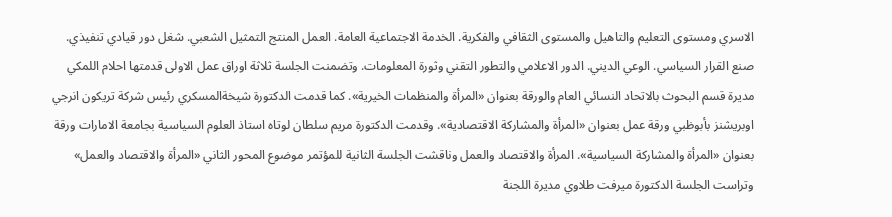الاسري ومستوى التعليم والتاهيل والمستوى الثقافي والفكرية. الخدمة الاجتماعية العامة. العمل المنتج التمثيل الشعبي. شغل دور قيادي تنفيذي. صنع القرار السياسي. الوعي الديني. الدور الاعلامي والتطور التقني وثورة المعلومات. وتضمنت الجلسة ثلاثة اوراق عمل الاولى قدمتها احلام اللمكي مديرة قسم البحوث بالاتحاد النسائي العام والورقة بعنوان «المرأة والمنظمات الخيرية». كما قدمت الدكتورة شيخةالمسكري رئيس شركة تريكون انرجي اوبريشنز بأبوظبي ورقة عمل بعنوان «المرأة والمشاركة الاقتصادية». وقدمت الدكتورة مريم سلطان لوتاه استاذ العلوم السياسية بجامعة الامارات ورقة بعنوان «المرأة والمشاركة السياسية». المرأة والاقتصاد والعمل وناقشت الجلسة الثانية للمؤتمر موضوع المحور الثاني «المرأة والاقتصاد والعمل» وتراست الجلسة الدكتورة ميرفت طلاوي مديرة اللجنة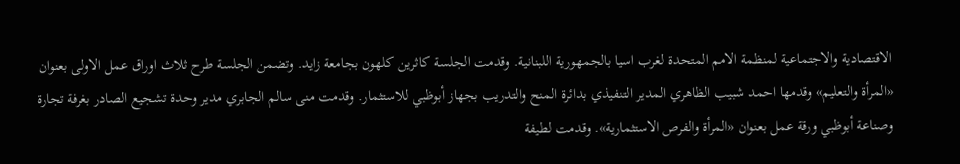الاقتصادية والاجتماعية لمنظمة الامم المتحدة لغرب اسيا بالجمهورية اللبنانية. وقدمت الجلسة كاثرين كلهون بجامعة زايد. وتضمن الجلسة طرح ثلاث اوراق عمل الاولى بعنوان «المرأة والتعليم» وقدمها احمد شبيب الظاهري المدير التنفيذي بدائرة المنح والتدريب بجهاز أبوظبي للاستثمار. وقدمت منى سالم الجابري مدير وحدة تشجيع الصادر بغرفة تجارة وصناعة أبوظبي ورقة عمل بعنوان «المرأة والفرص الاستثمارية». وقدمت لطيفة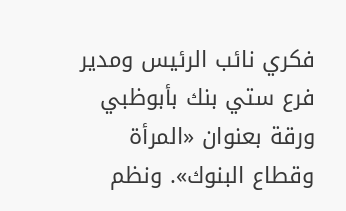فكري نائب الرئيس ومدير فرع ستي بنك بأبوظبي ورقة بعنوان «المرأة وقطاع البنوك». ونظم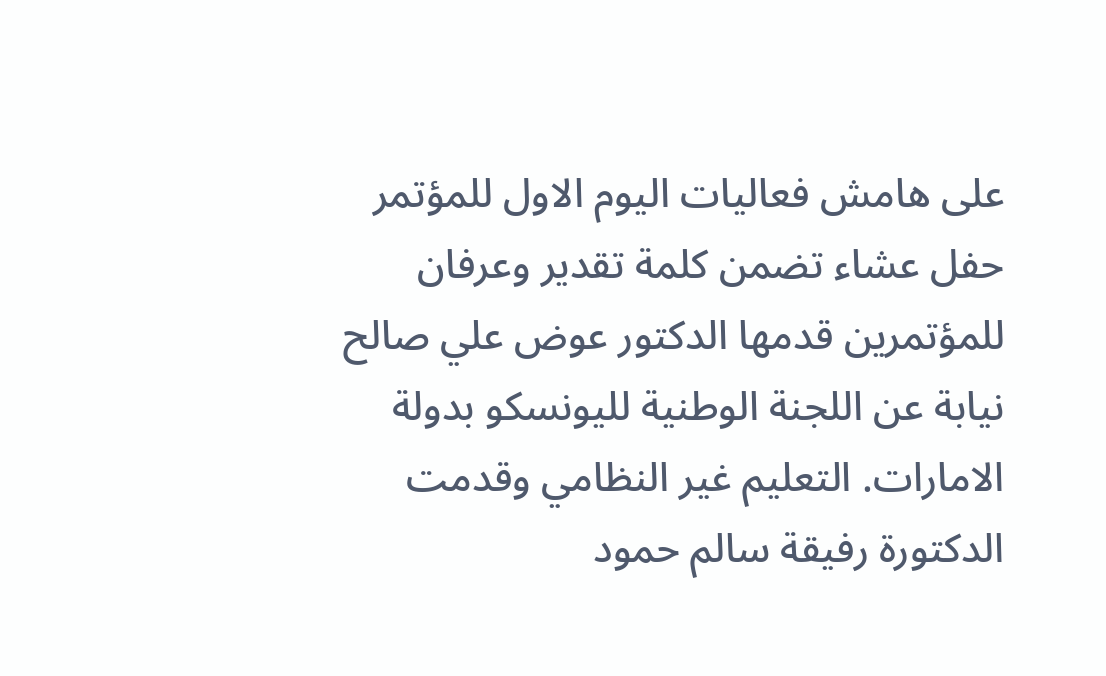على هامش فعاليات اليوم الاول للمؤتمر حفل عشاء تضمن كلمة تقدير وعرفان للمؤتمرين قدمها الدكتور عوض علي صالح نيابة عن اللجنة الوطنية لليونسكو بدولة الامارات. التعليم غير النظامي وقدمت الدكتورة رفيقة سالم حمود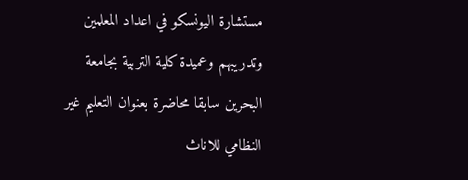مستشارة اليونسكو في اعداد المعلمين وتدريبهم وعميدة كلية التربية بجامعة البحرين سابقا محاضرة بعنوان التعليم غير النظامي للاناث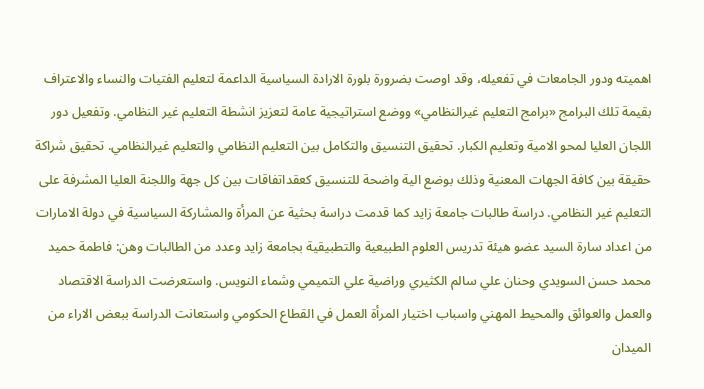اهميته ودور الجامعات في تفعيله، وقد اوصت بضرورة بلورة الارادة السياسية الداعمة لتعليم الفتيات والنساء والاعتراف بقيمة تلك البرامج «برامج التعليم غيرالنظامي» ووضع استراتيجية عامة لتعزيز انشطة التعليم غير النظامي. وتفعيل دور اللجان العليا لمحو الامية وتعليم الكبار. تحقيق التنسيق والتكامل بين التعليم النظامي والتعليم غيرالنظامي. تحقيق شراكة حقيقة بين كافة الجهات المعنية وذلك بوضع الية واضحة للتنسيق كعقداتفاقات بين كل جهة واللجنة العليا المشرفة على التعليم غير النظامي. دراسة طالبات جامعة زايد كما قدمت دراسة بحثية عن المرأة والمشاركة السياسية في دولة الامارات من اعداد سارة السيد عضو هيئة تدريس العلوم الطبيعية والتطبيقية بجامعة زايد وعدد من الطالبات وهن: فاطمة حميد محمد حسن السويدي وحنان علي سالم الكثيري وراضية علي التميمي وشماء النويس. واستعرضت الدراسة الاقتصاد والعمل والعوائق والمحيط المهني واسباب اختيار المرأة العمل في القطاع الحكومي واستعانت الدراسة ببعض الاراء من الميدان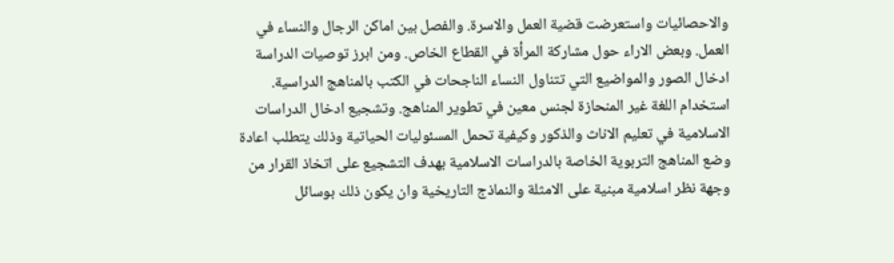والاحصائيات واستعرضت قضية العمل والاسرة. والفصل بين اماكن الرجال والنساء في العمل. وبعض الاراء حول مشاركة المرأة في القطاع الخاص. ومن ابرز توصيات الدراسة ادخال الصور والمواضيع التي تتناول النساء الناجحات في الكتب بالمناهج الدراسية. استخدام اللغة غير المنحازة لجنس معين في تطوير المناهج. وتشجيع ادخال الدراسات الاسلامية في تعليم الاناث والذكور وكيفية تحمل المسئوليات الحياتية وذلك يتطلب اعادة وضع المناهج التربوية الخاصة بالدراسات الاسلامية بهدف التشجيع على اتخاذ القرار من وجهة نظر اسلامية مبنية على الامثلة والنماذج التاريخية وان يكون ذلك بوسائل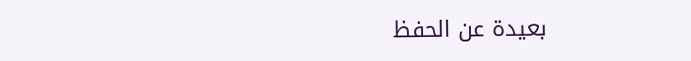بعيدة عن الحفظ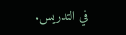في التدريس.